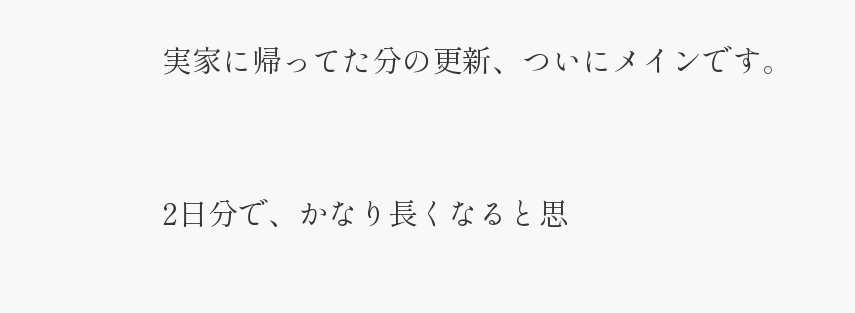実家に帰ってた分の更新、ついにメインです。


2日分で、かなり長くなると思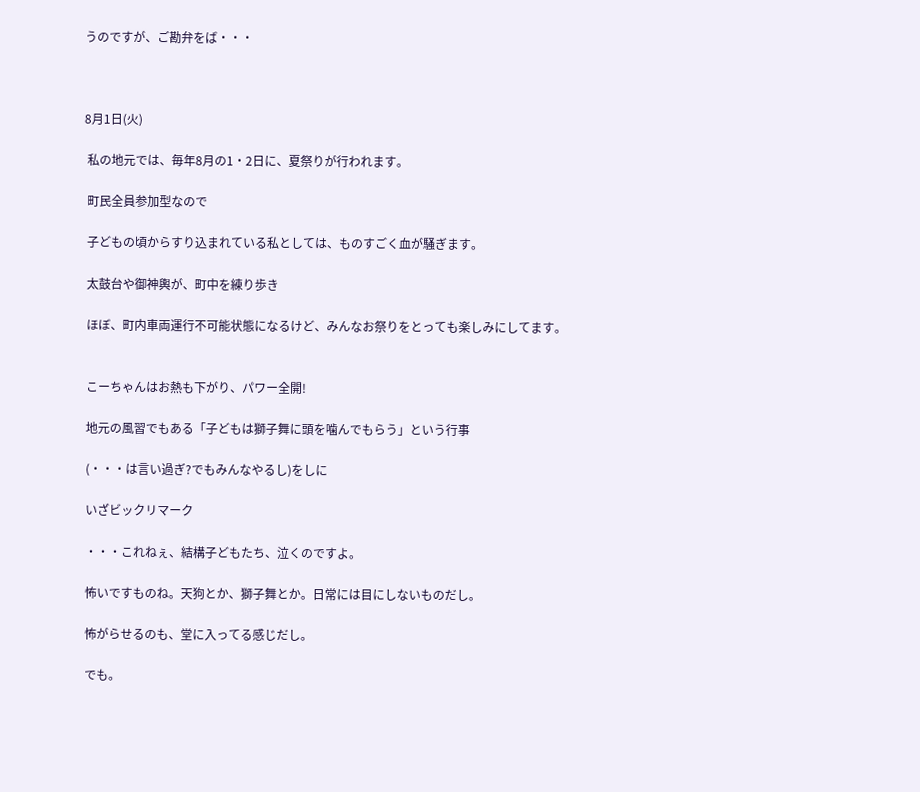うのですが、ご勘弁をば・・・



8月1日(火)

 私の地元では、毎年8月の1・2日に、夏祭りが行われます。

 町民全員参加型なので

 子どもの頃からすり込まれている私としては、ものすごく血が騒ぎます。

 太鼓台や御神輿が、町中を練り歩き

 ほぼ、町内車両運行不可能状態になるけど、みんなお祭りをとっても楽しみにしてます。


 こーちゃんはお熱も下がり、パワー全開!

 地元の風習でもある「子どもは獅子舞に頭を噛んでもらう」という行事

 (・・・は言い過ぎ?でもみんなやるし)をしに

 いざビックリマーク

 ・・・これねぇ、結構子どもたち、泣くのですよ。

 怖いですものね。天狗とか、獅子舞とか。日常には目にしないものだし。

 怖がらせるのも、堂に入ってる感じだし。

 でも。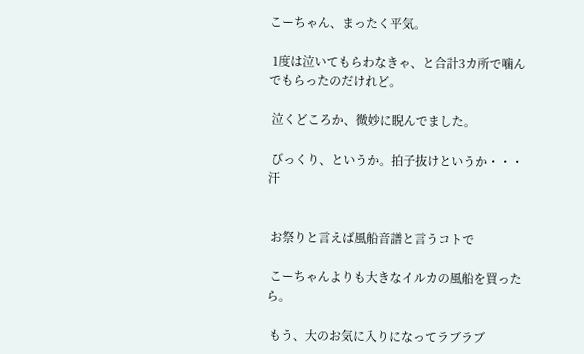こーちゃん、まったく平気。

 1度は泣いてもらわなきゃ、と合計3カ所で噛んでもらったのだけれど。

 泣くどころか、微妙に睨んでました。

 びっくり、というか。拍子抜けというか・・・汗


 お祭りと言えば風船音譜と言うコトで

 こーちゃんよりも大きなイルカの風船を買ったら。

 もう、大のお気に入りになってラブラブ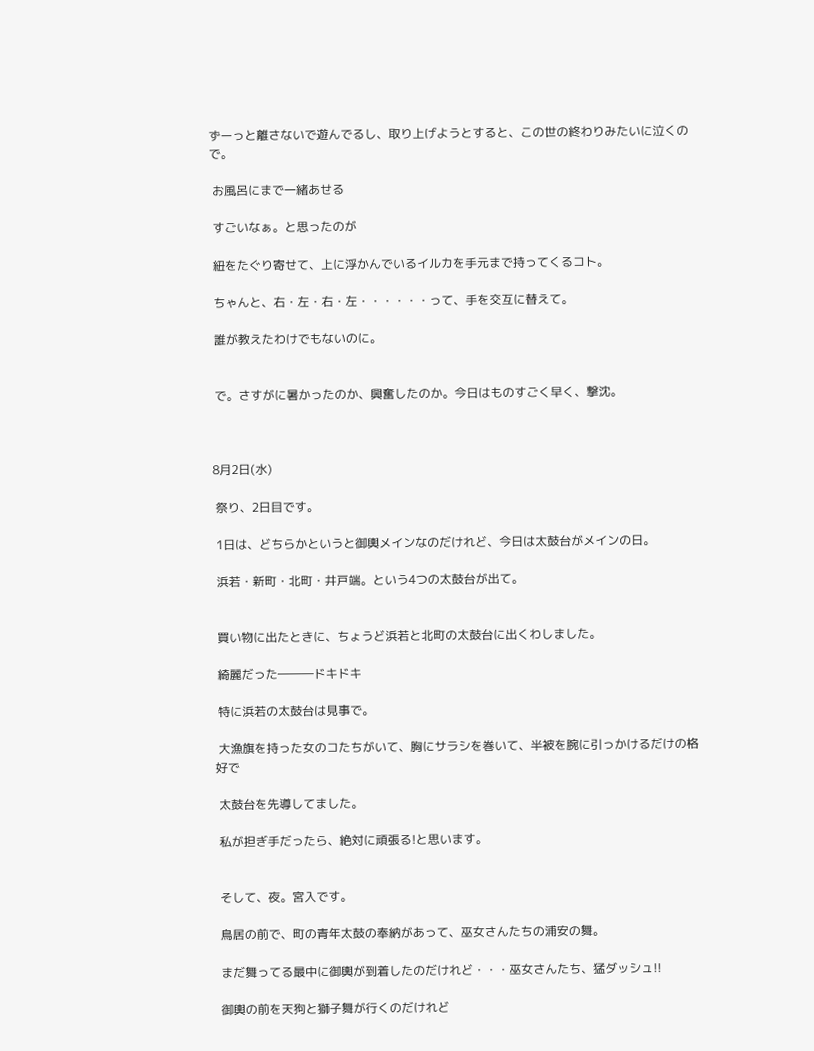ずーっと離さないで遊んでるし、取り上げようとすると、この世の終わりみたいに泣くので。

 お風呂にまで一緒あせる

 すごいなぁ。と思ったのが

 紐をたぐり寄せて、上に浮かんでいるイルカを手元まで持ってくるコト。

 ちゃんと、右・左・右・左・・・・・・って、手を交互に替えて。

 誰が教えたわけでもないのに。


 で。さすがに暑かったのか、興奮したのか。今日はものすごく早く、撃沈。



8月2日(水)

 祭り、2日目です。

 1日は、どちらかというと御輿メインなのだけれど、今日は太鼓台がメインの日。

 浜若・新町・北町・井戸端。という4つの太鼓台が出て。


 買い物に出たときに、ちょうど浜若と北町の太鼓台に出くわしました。

 綺麗だった―――ドキドキ

 特に浜若の太鼓台は見事で。

 大漁旗を持った女のコたちがいて、胸にサラシを巻いて、半被を腕に引っかけるだけの格好で

 太鼓台を先導してました。

 私が担ぎ手だったら、絶対に頑張る!と思います。


 そして、夜。宮入です。

 鳥居の前で、町の青年太鼓の奉納があって、巫女さんたちの浦安の舞。

 まだ舞ってる最中に御輿が到着したのだけれど・・・巫女さんたち、猛ダッシュ!!

 御輿の前を天狗と獅子舞が行くのだけれど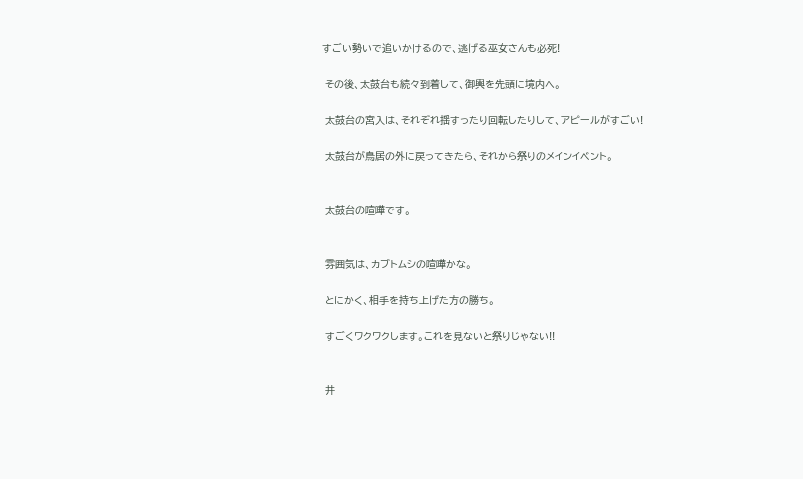すごい勢いで追いかけるので、逃げる巫女さんも必死!

 その後、太鼓台も続々到着して、御輿を先頭に境内へ。

 太鼓台の宮入は、それぞれ揺すったり回転したりして、アピールがすごい!

 太鼓台が鳥居の外に戻ってきたら、それから祭りのメインイベント。


 太鼓台の喧嘩です。


 雰囲気は、カブトムシの喧嘩かな。

 とにかく、相手を持ち上げた方の勝ち。

 すごくワクワクします。これを見ないと祭りじゃない!!


 井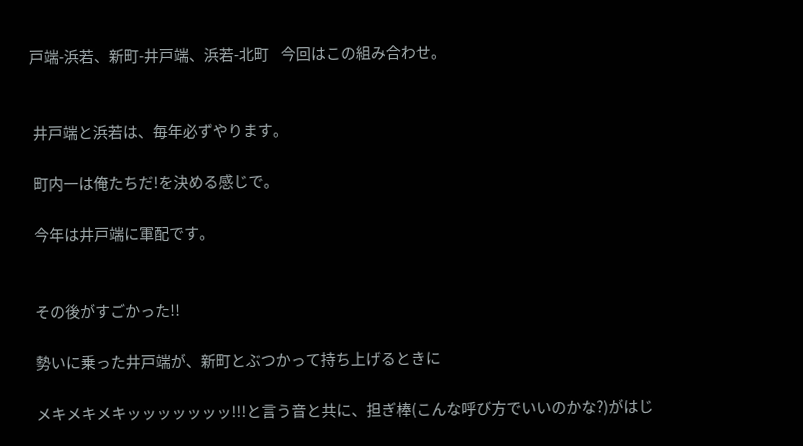戸端-浜若、新町-井戸端、浜若-北町    今回はこの組み合わせ。


 井戸端と浜若は、毎年必ずやります。

 町内一は俺たちだ!を決める感じで。

 今年は井戸端に軍配です。


 その後がすごかった!!

 勢いに乗った井戸端が、新町とぶつかって持ち上げるときに

 メキメキメキッッッッッッッ!!!と言う音と共に、担ぎ棒(こんな呼び方でいいのかな?)がはじ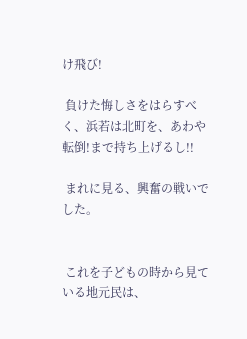け飛び!

 負けた悔しさをはらすべく、浜若は北町を、あわや転倒!まで持ち上げるし!!

 まれに見る、興奮の戦いでした。


 これを子どもの時から見ている地元民は、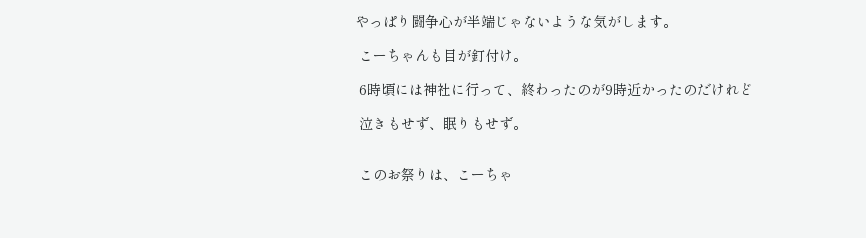やっぱり闘争心が半端じゃないような気がします。

 こーちゃんも目が釘付け。

 6時頃には神社に行って、終わったのが9時近かったのだけれど

 泣きもせず、眠りもせず。


 このお祭りは、こーちゃ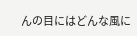んの目にはどんな風に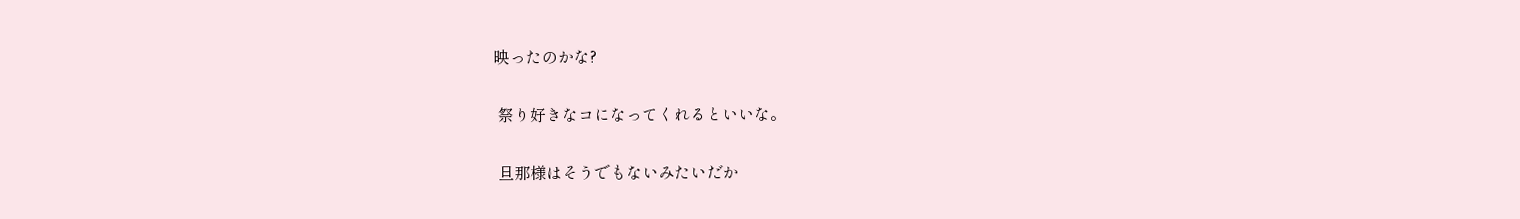映ったのかな?

 祭り好きなコになってくれるといいな。

 旦那様はそうでもないみたいだか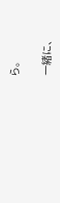ら。

 一緒に、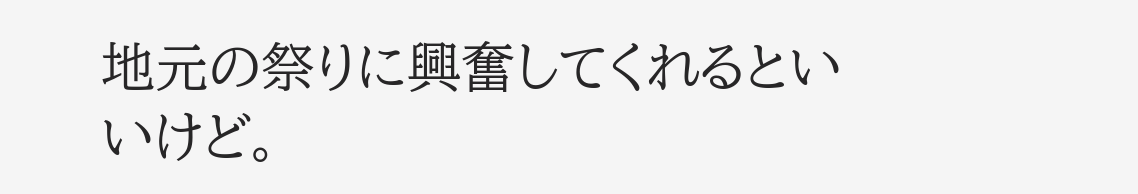地元の祭りに興奮してくれるといいけど。